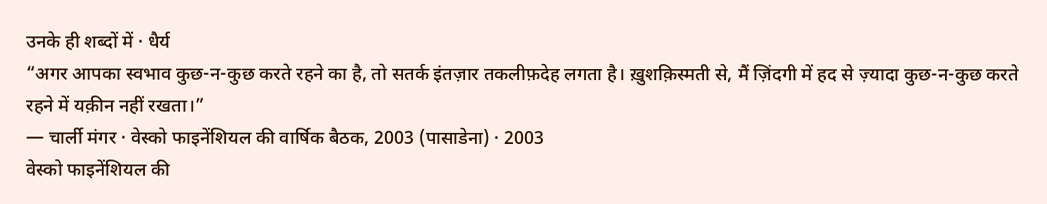उनके ही शब्दों में · धैर्य
“अगर आपका स्वभाव कुछ-न-कुछ करते रहने का है, तो सतर्क इंतज़ार तकलीफ़देह लगता है। ख़ुशक़िस्मती से, मैं ज़िंदगी में हद से ज़्यादा कुछ-न-कुछ करते रहने में यक़ीन नहीं रखता।”
— चार्ली मंगर · वेस्को फाइनेंशियल की वार्षिक बैठक, 2003 (पासाडेना) · 2003
वेस्को फाइनेंशियल की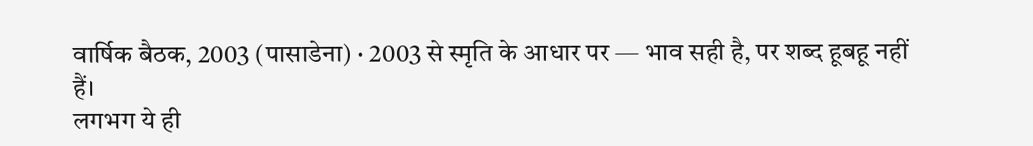वार्षिक बैठक, 2003 (पासाडेना) · 2003 से स्मृति के आधार पर — भाव सही है, पर शब्द हूबहू नहीं हैं।
लगभग ये ही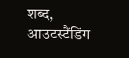शब्द, आउटस्टैंडिंग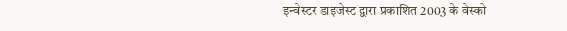इन्वेस्टर डाइजेस्ट द्वारा प्रकाशित 2003 के वेस्को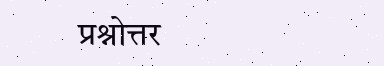प्रश्नोत्तर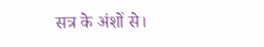सत्र के अंशों से।